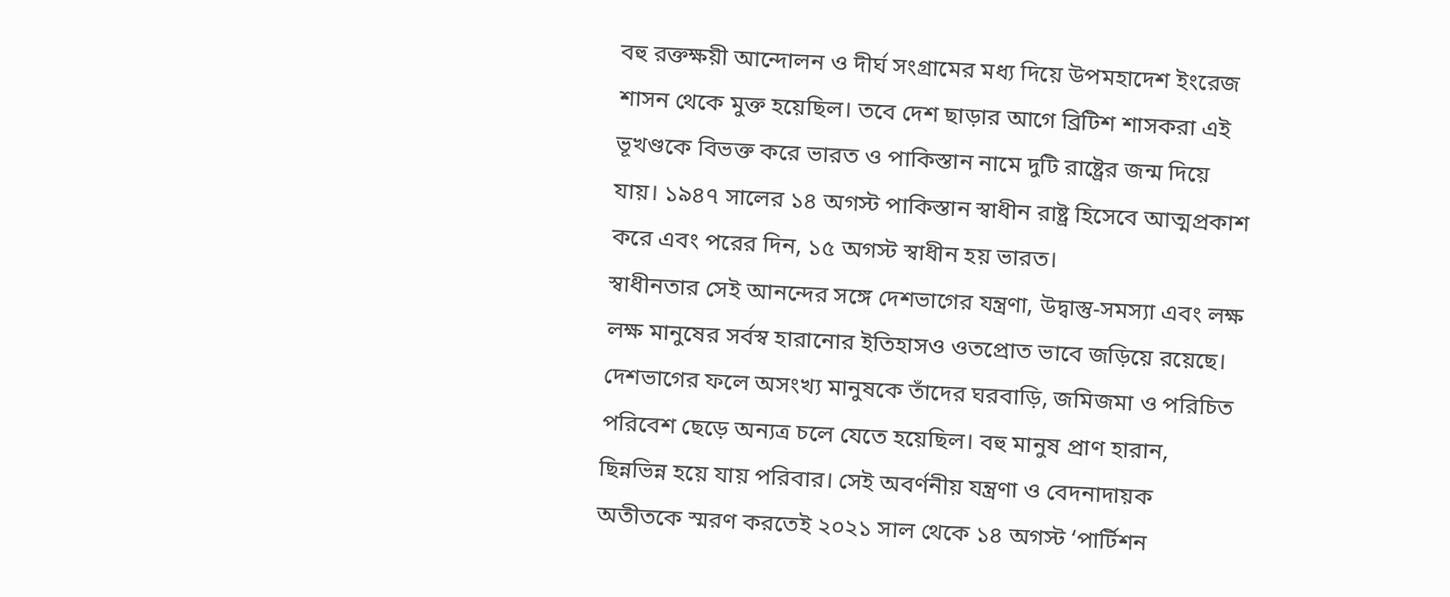বহু রক্তক্ষয়ী আন্দোলন ও দীর্ঘ সংগ্রামের মধ্য দিয়ে উপমহাদেশ ইংরেজ শাসন থেকে মুক্ত হয়েছিল। তবে দেশ ছাড়ার আগে ব্রিটিশ শাসকরা এই ভূখণ্ডকে বিভক্ত করে ভারত ও পাকিস্তান নামে দুটি রাষ্ট্রের জন্ম দিয়ে যায়। ১৯৪৭ সালের ১৪ অগস্ট পাকিস্তান স্বাধীন রাষ্ট্র হিসেবে আত্মপ্রকাশ করে এবং পরের দিন, ১৫ অগস্ট স্বাধীন হয় ভারত।
স্বাধীনতার সেই আনন্দের সঙ্গে দেশভাগের যন্ত্রণা, উদ্বাস্তু-সমস্যা এবং লক্ষ লক্ষ মানুষের সর্বস্ব হারানোর ইতিহাসও ওতপ্রোত ভাবে জড়িয়ে রয়েছে। দেশভাগের ফলে অসংখ্য মানুষকে তাঁদের ঘরবাড়ি, জমিজমা ও পরিচিত পরিবেশ ছেড়ে অন্যত্র চলে যেতে হয়েছিল। বহু মানুষ প্রাণ হারান, ছিন্নভিন্ন হয়ে যায় পরিবার। সেই অবর্ণনীয় যন্ত্রণা ও বেদনাদায়ক অতীতকে স্মরণ করতেই ২০২১ সাল থেকে ১৪ অগস্ট ‘পার্টিশন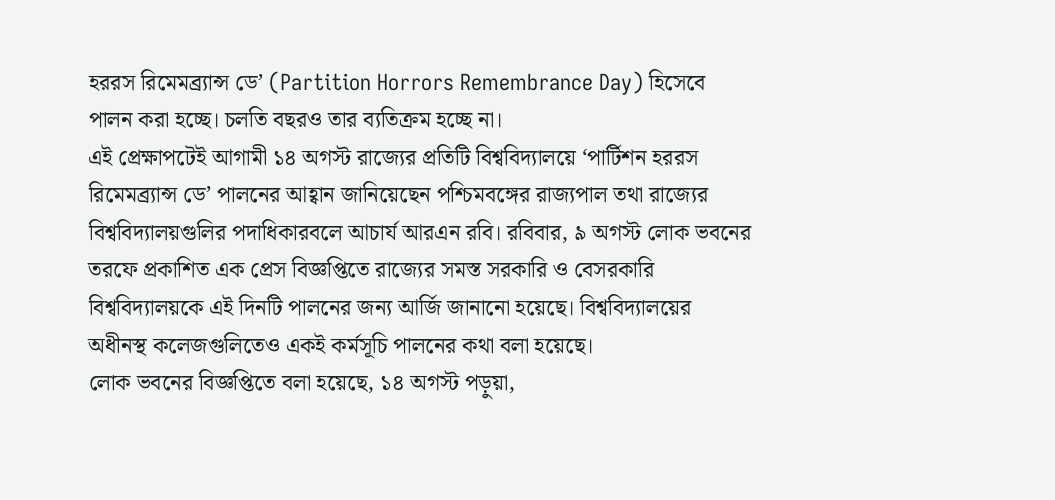হররস রিমেমব্র্যান্স ডে’ (Partition Horrors Remembrance Day) হিসেবে পালন করা হচ্ছে। চলতি বছরও তার ব্যতিক্রম হচ্ছে না।
এই প্রেক্ষাপটেই আগামী ১৪ অগস্ট রাজ্যের প্রতিটি বিশ্ববিদ্যালয়ে ‘পার্টিশন হররস রিমেমব্র্যান্স ডে’ পালনের আহ্বান জানিয়েছেন পশ্চিমবঙ্গের রাজ্যপাল তথা রাজ্যের বিশ্ববিদ্যালয়গুলির পদাধিকারবলে আচার্য আরএন রবি। রবিবার, ৯ অগস্ট লোক ভবনের তরফে প্রকাশিত এক প্রেস বিজ্ঞপ্তিতে রাজ্যের সমস্ত সরকারি ও বেসরকারি বিশ্ববিদ্যালয়কে এই দিনটি পালনের জন্য আর্জি জানানো হয়েছে। বিশ্ববিদ্যালয়ের অধীনস্থ কলেজগুলিতেও একই কর্মসূচি পালনের কথা বলা হয়েছে।
লোক ভবনের বিজ্ঞপ্তিতে বলা হয়েছে, ১৪ অগস্ট পড়ুয়া,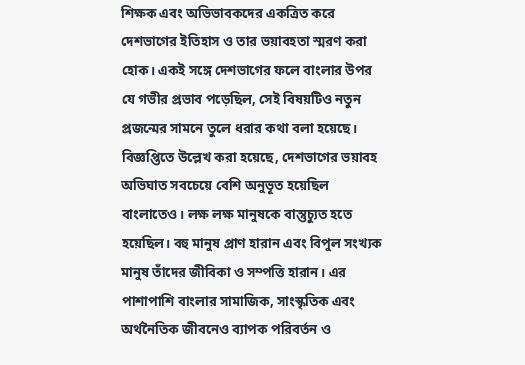শিক্ষক এবং অভিভাবকদের একত্রিত করে দেশভাগের ইতিহাস ও তার ভয়াবহতা স্মরণ করা হোক। একই সঙ্গে দেশভাগের ফলে বাংলার উপর যে গভীর প্রভাব পড়েছিল, সেই বিষয়টিও নতুন প্রজন্মের সামনে তুলে ধরার কথা বলা হয়েছে।
বিজ্ঞপ্তিতে উল্লেখ করা হয়েছে, দেশভাগের ভয়াবহ অভিঘাত সবচেয়ে বেশি অনুভূত হয়েছিল বাংলাতেও। লক্ষ লক্ষ মানুষকে বাস্তুচ্যুত হতে হয়েছিল। বহু মানুষ প্রাণ হারান এবং বিপুল সংখ্যক মানুষ তাঁদের জীবিকা ও সম্পত্তি হারান। এর পাশাপাশি বাংলার সামাজিক, সাংস্কৃতিক এবং অর্থনৈতিক জীবনেও ব্যাপক পরিবর্তন ও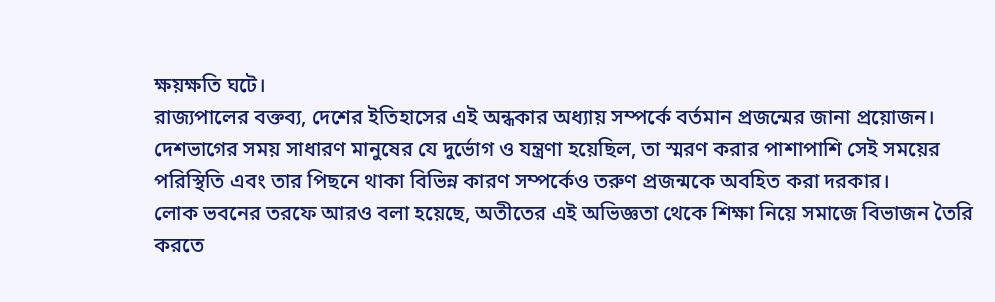ক্ষয়ক্ষতি ঘটে।
রাজ্যপালের বক্তব্য, দেশের ইতিহাসের এই অন্ধকার অধ্যায় সম্পর্কে বর্তমান প্রজন্মের জানা প্রয়োজন। দেশভাগের সময় সাধারণ মানুষের যে দুর্ভোগ ও যন্ত্রণা হয়েছিল, তা স্মরণ করার পাশাপাশি সেই সময়ের পরিস্থিতি এবং তার পিছনে থাকা বিভিন্ন কারণ সম্পর্কেও তরুণ প্রজন্মকে অবহিত করা দরকার।
লোক ভবনের তরফে আরও বলা হয়েছে, অতীতের এই অভিজ্ঞতা থেকে শিক্ষা নিয়ে সমাজে বিভাজন তৈরি করতে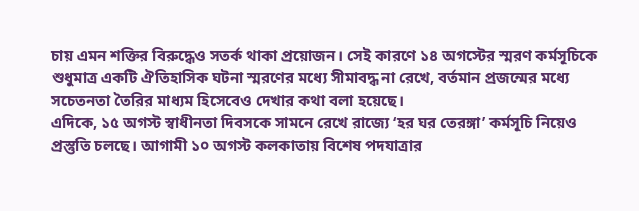চায় এমন শক্তির বিরুদ্ধেও সতর্ক থাকা প্রয়োজন। সেই কারণে ১৪ অগস্টের স্মরণ কর্মসূচিকে শুধুমাত্র একটি ঐতিহাসিক ঘটনা স্মরণের মধ্যে সীমাবদ্ধ না রেখে, বর্তমান প্রজন্মের মধ্যে সচেতনতা তৈরির মাধ্যম হিসেবেও দেখার কথা বলা হয়েছে।
এদিকে, ১৫ অগস্ট স্বাধীনতা দিবসকে সামনে রেখে রাজ্যে ‘হর ঘর তেরঙ্গা’ কর্মসূচি নিয়েও প্রস্তুতি চলছে। আগামী ১০ অগস্ট কলকাতায় বিশেষ পদযাত্রার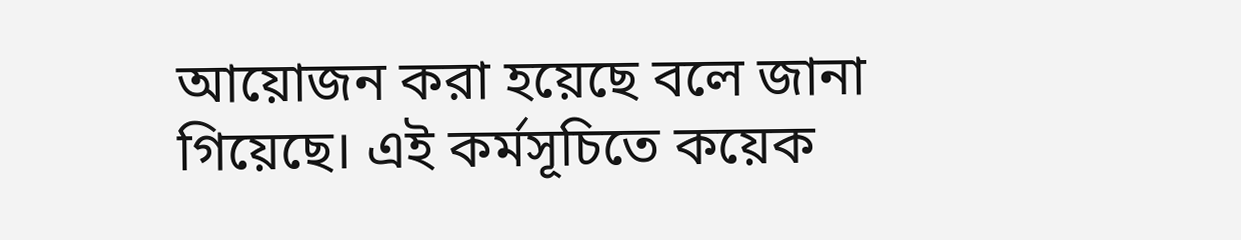আয়োজন করা হয়েছে বলে জানা গিয়েছে। এই কর্মসূচিতে কয়েক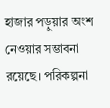হাজার পড়ুয়ার অংশ নেওয়ার সম্ভাবনা রয়েছে। পরিকল্পনা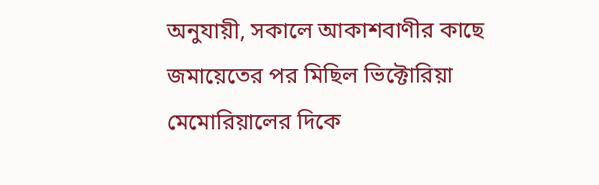অনুযায়ী, সকালে আকাশবাণীর কাছে জমায়েতের পর মিছিল ভিক্টোরিয়া মেমোরিয়ালের দিকে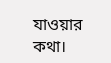যাওয়ার কথা।